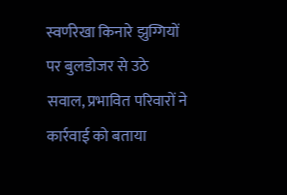स्वर्णरेखा किनारे झुग्गियों पर बुलडोजर से उठे सवाल, प्रभावित परिवारों ने कार्रवाई को बताया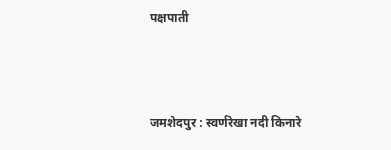पक्षपाती



जमशेदपुर : स्वर्णरेखा नदी किनारे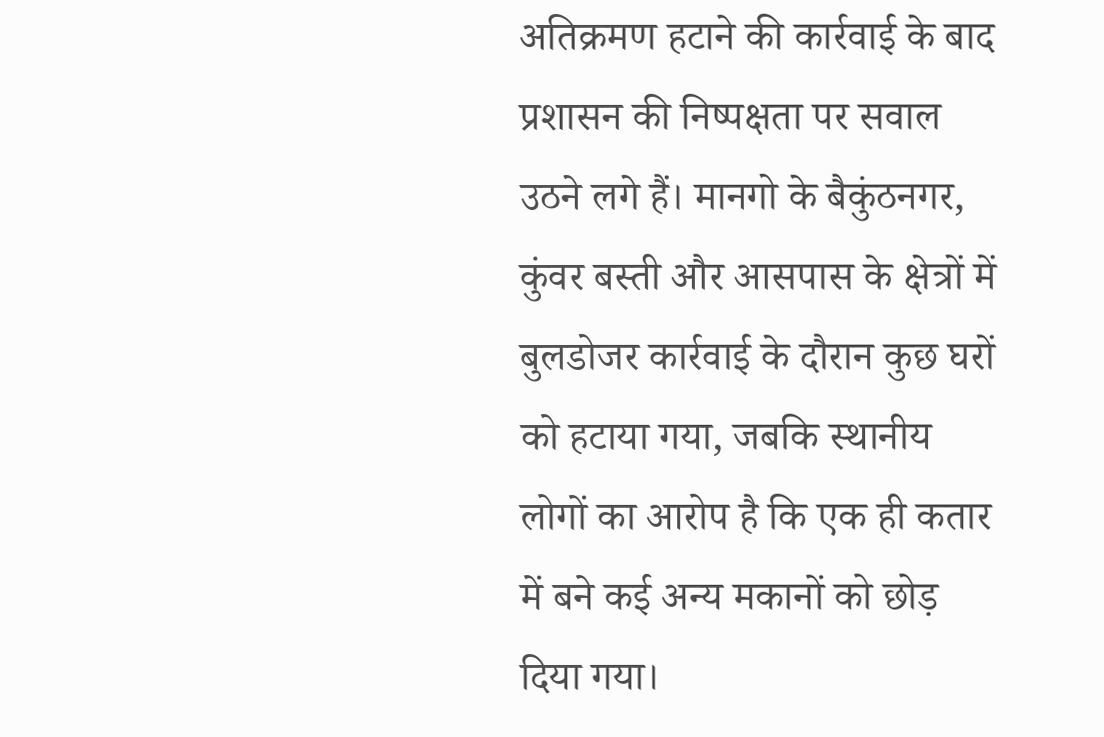अतिक्रमण हटाने की कार्रवाई के बाद प्रशासन की निष्पक्षता पर सवाल उठने लगे हैं। मानगो के बैकुंठनगर, कुंवर बस्ती और आसपास के क्षेत्रों में बुलडोजर कार्रवाई के दौरान कुछ घरों को हटाया गया, जबकि स्थानीय लोगों का आरोप है कि एक ही कतार में बने कई अन्य मकानों को छोड़ दिया गया।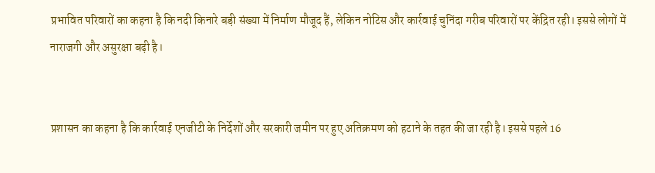प्रभावित परिवारों का कहना है कि नदी किनारे बड़ी संख्या में निर्माण मौजूद हैं, लेकिन नोटिस और कार्रवाई चुनिंदा गरीब परिवारों पर केंद्रित रही। इससे लोगों में नाराजगी और असुरक्षा बढ़ी है।


प्रशासन का कहना है कि कार्रवाई एनजीटी के निर्देशों और सरकारी जमीन पर हुए अतिक्रमण को हटाने के तहत की जा रही है। इससे पहले 16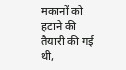मकानों को हटाने की तैयारी की गई थी,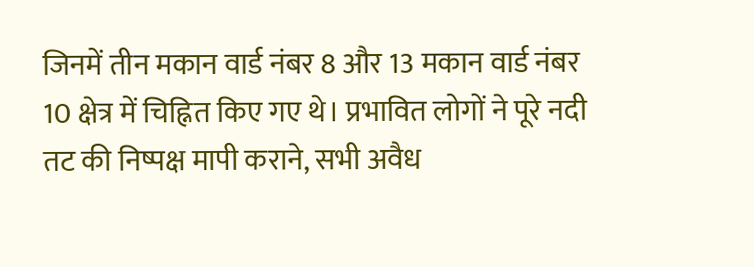जिनमें तीन मकान वार्ड नंबर 8 और 13 मकान वार्ड नंबर 10 क्षेत्र में चिह्नित किए गए थे। प्रभावित लोगों ने पूरे नदी तट की निष्पक्ष मापी कराने, सभी अवैध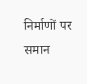निर्माणों पर समान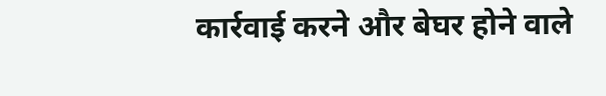कार्रवाई करने और बेघर होने वाले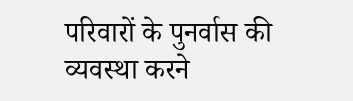परिवारों के पुनर्वास की व्यवस्था करने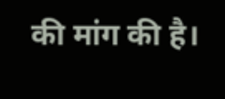की मांग की है।